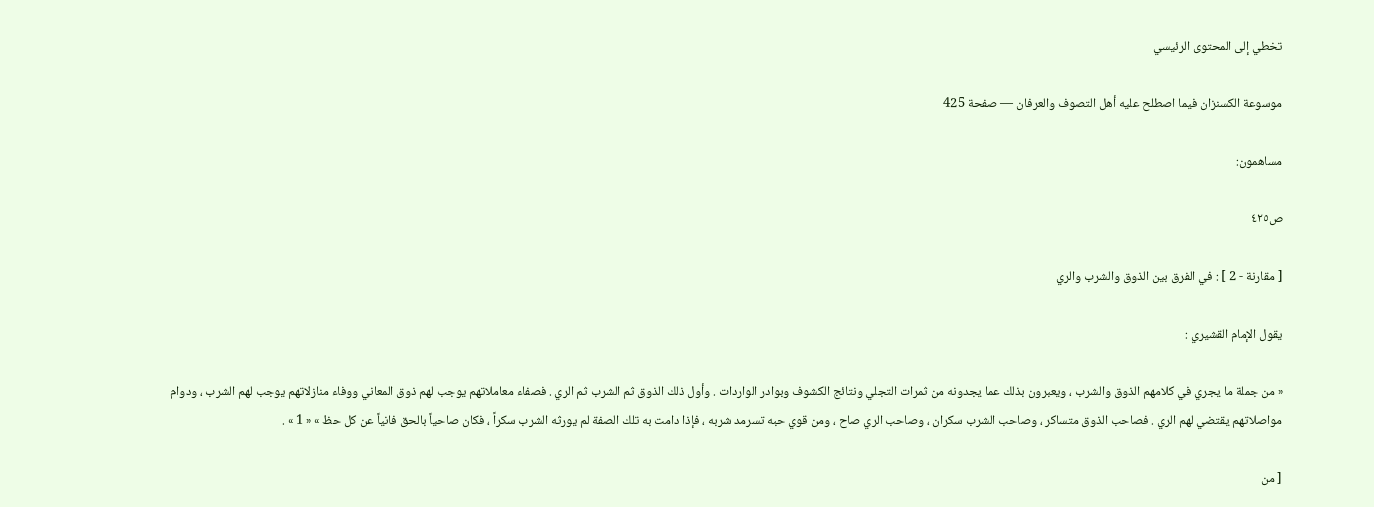تخطي إلى المحتوى الرئيسي

موسوعة الكسنزان فيما اصطلح عليه أهل التصوف والعرفان — صفحة 425

مساهمون:

ص٤٢٥

[ مقارنة - 2 ] : في الفرق بين الذوق والشرب والري

يقول الإمام القشيري :

« من جملة ما يجري في كلامهم الذوق والشرب ، ويعبرون بذلك عما يجدونه من ثمرات التجلي ونتائج الكشوف وبوادر الواردات . وأول ذلك الذوق ثم الشرب ثم الري . فصفاء معاملاتهم يوجب لهم ذوق المعاني ووفاء منازلاتهم يوجب لهم الشرب ، ودوام مواصلاتهم يقتضي لهم الري . فصاحب الذوق متساكر ، وصاحب الشرب سكران ، وصاحب الري صاح ، ومن قوي حبه تسرمد شربه ، فإذا دامت به تلك الصفة لم يورثه الشرب سكراً ، فكان صاحياً بالحق فانياً عن كل حظ » « 1 » .

[ من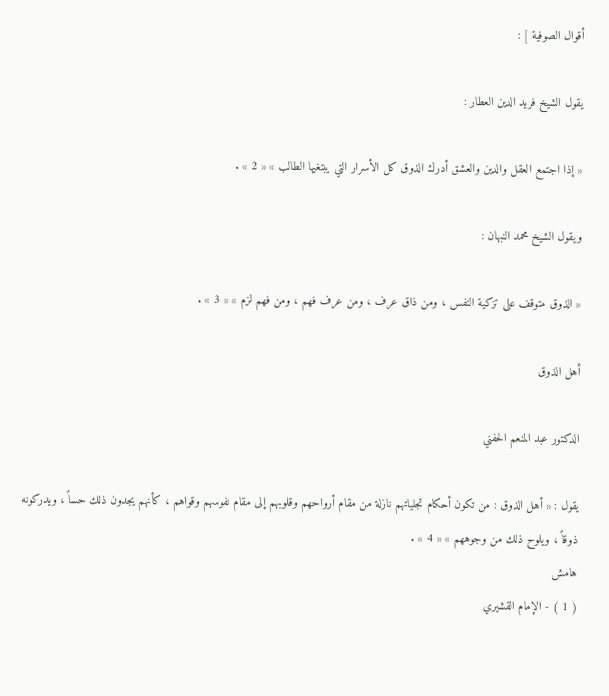أقوال الصوفية ] :

يقول الشيخ فريد الدين العطار :

« إذا اجتمع العقل والدين والعشق أدرك الذوق كل الأسرار التي يبتغيها الطالب » « 2 » .

ويقول الشيخ محمد النبهان :

« الذوق متوقف على تزكية النفس ، ومن ذاق عرف ، ومن عرف فهم ، ومن فهم لزم » « 3 » .

أهل الذوق

الدكتور عبد المنعم الحفني

يقول : « أهل الذوق : من تكون أحكام تجلياتهم نازلة من مقام أرواحهم وقلوبهم إلى مقام نفوسهم وقواهم ، كأنهم يجدون ذلك حساً ، ويدركونه ذوقاً ، ويلوح ذلك من وجوههم » « 4 » .
هامش
( 1 ) - الإمام القشيري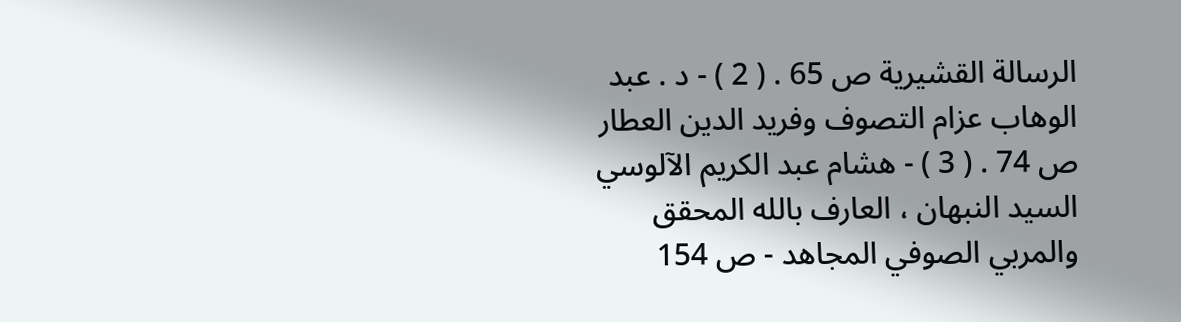الرسالة القشيرية ص 65 . ( 2 ) - د . عبد الوهاب عزام التصوف وفريد الدين العطار ص 74 . ( 3 ) - هشام عبد الكريم الآلوسي السيد النبهان ، العارف بالله المحقق والمربي الصوفي المجاهد - ص 154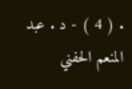. ( 4 ) - د . عبد المنعم الحفني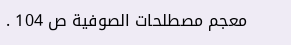معجم مصطلحات الصوفية ص 104 .